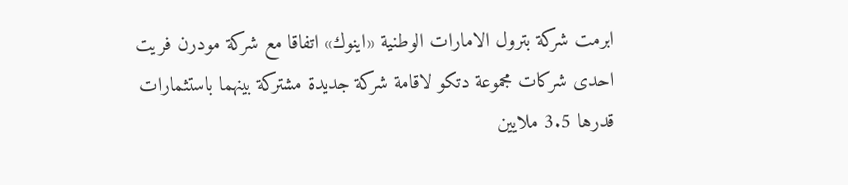ابرمت شركة بترول الامارات الوطنية «اينوك» اتفاقا مع شركة مودرن فريت احدى شركات مجموعة دتكو لاقامة شركة جديدة مشتركة بينهما باستثمارات قدرها 3.5 ملايين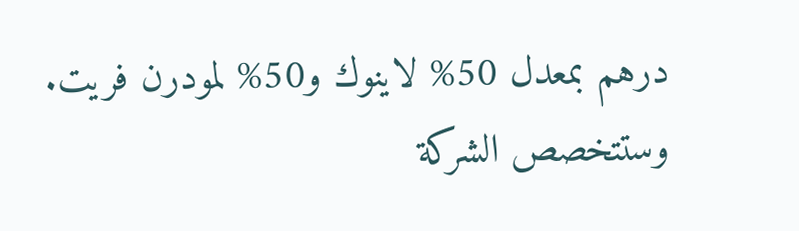درهم بمعدل 50% لاينوك و50% لمودرن فريت. وستتخصص الشركة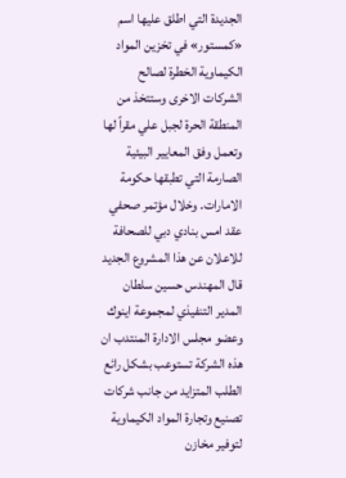الجديدة التي اطلق عليها اسم «كمستور» في تخزين المواد الكيماوية الخطرة لصالح الشركات الاخرى وستتخذ من المنطقة الحرة لجبل علي مقراً لها وتعمل وفق المعايير البيئية الصارمة التي تطبقها حكومة الامارات. وخلال مؤتمر صحفي عقد امس بنادي دبي للصحافة للاعلان عن هذا المشروع الجديد قال المهندس حسين سلطان المدير التنفيذي لمجموعة اينوك وعضو مجلس الادارة المنتدب ان هذه الشركة تستوعب بشكل رائع الطلب المتزايد من جانب شركات تصنيع وتجارة المواد الكيماوية لتوفير مخازن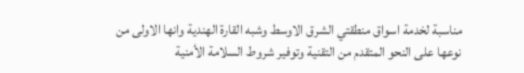مناسبة لخدمة اسواق منطقتي الشرق الاوسط وشبه القارة الهندية وانها الاولى من نوعها على النحو المتقدم من التقنية وتوفير شروط السلامة الأمنية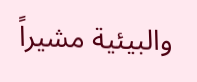والبيئية مشيراً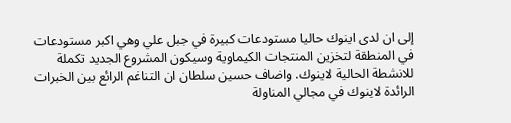إلى ان لدى اينوك حاليا مستودعات كبيرة في جبل علي وهي اكبر مستودعات في المنطقة لتخزين المنتجات الكيماوية وسيكون المشروع الجديد تكملة للانشطة الحالية لاينوك. واضاف حسين سلطان ان التناغم الرائع بين الخبرات الرائدة لاينوك في مجالي المناولة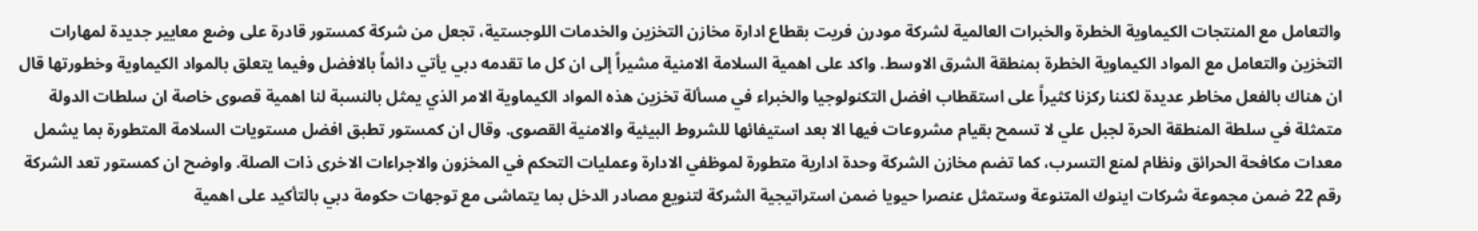والتعامل مع المنتجات الكيماوية الخطرة والخبرات العالمية لشركة مودرن فريت بقطاع ادارة مخازن التخزين والخدمات اللوجستية، تجعل من شركة كمستور قادرة على وضع معايير جديدة لمهارات التخزين والتعامل مع المواد الكيماوية الخطرة بمنطقة الشرق الاوسط. واكد على اهمية السلامة الامنية مشيراً إلى ان كل ما تقدمه دبي يأتي دائماً بالافضل وفيما يتعلق بالمواد الكيماوية وخطورتها قال ان هناك بالفعل مخاطر عديدة لكننا ركزنا كثيراً على استقطاب افضل التكنولوجيا والخبراء في مسألة تخزين هذه المواد الكيماوية الامر الذي يمثل بالنسبة لنا اهمية قصوى خاصة ان سلطات الدولة متمثلة في سلطة المنطقة الحرة لجبل علي لا تسمح بقيام مشروعات فيها الا بعد استيفائها للشروط البيئية والامنية القصوى. وقال ان كمستور تطبق افضل مستويات السلامة المتطورة بما يشمل معدات مكافحة الحرائق ونظام لمنع التسرب، كما تضم مخازن الشركة وحدة ادارية متطورة لموظفي الادارة وعمليات التحكم في المخزون والاجراءات الاخرى ذات الصلة. واوضح ان كمستور تعد الشركة رقم 22 ضمن مجموعة شركات اينوك المتنوعة وستمثل عنصرا حيويا ضمن استراتيجية الشركة لتنويع مصادر الدخل بما يتماشى مع توجهات حكومة دبي بالتأكيد على اهمية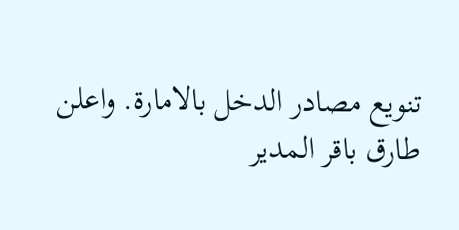تنويع مصادر الدخل بالامارة. واعلن طارق باقر المدير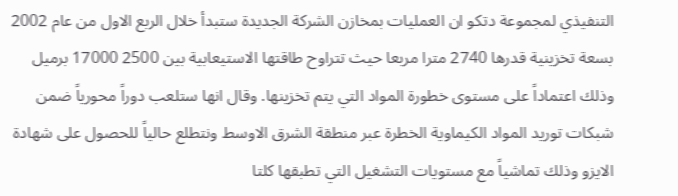التنفيذي لمجموعة دتكو ان العمليات بمخازن الشركة الجديدة ستبدأ خلال الربع الاول من عام 2002 بسعة تخزينية قدرها 2740 مترا مربعا حيث تتراوح طاقتها الاستيعابية بين 2500 17000 برميل وذلك اعتماداً على مستوى خطورة المواد التي يتم تخزينها. وقال انها ستلعب دوراً محورياً ضمن شبكات توريد المواد الكيماوية الخطرة عبر منطقة الشرق الاوسط ونتطلع حالياً للحصول على شهادة الايزو وذلك تماشياً مع مستويات التشغيل التي تطبقها كلتا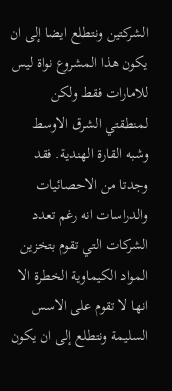الشركتين ونتطلع ايضا إلى ان يكون هذا المشروع نواة ليس للامارات فقط ولكن لمنطقتي الشرق الاوسط وشبه القارة الهندية. فقد وجدتا من الاحصائيات والدراسات انه رغم تعدد الشركات التي تقوم بتخزين المواد الكيماوية الخطرة الا انها لا تقوم على الاسس السليمة ونتطلع إلى ان يكون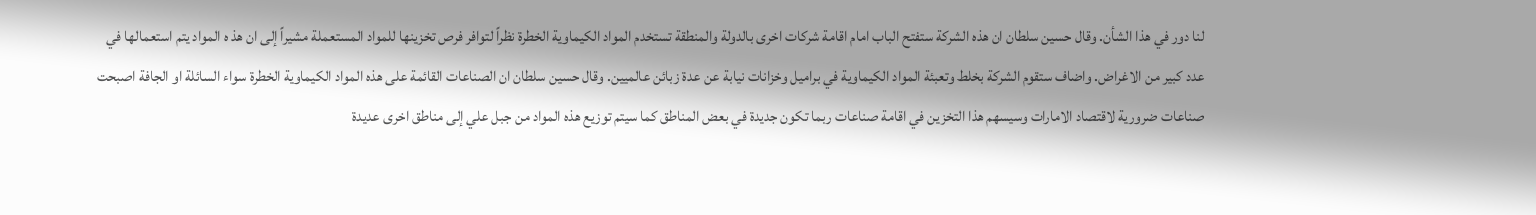لنا دور في هذا الشأن. وقال حسين سلطان ان هذه الشركة ستفتح الباب امام اقامة شركات اخرى بالدولة والمنطقة تستخدم المواد الكيماوية الخطرة نظراً لتوافر فرص تخزينها للمواد المستعملة مشيراً إلى ان هذ ه المواد يتم استعمالها في عدد كبير من الاغراض. واضاف ستقوم الشركة بخلط وتعبئة المواد الكيماوية في براميل وخزانات نيابة عن عدة زبائن عالميين. وقال حسين سلطان ان الصناعات القائمة على هذه المواد الكيماوية الخطرة سواء السائلة او الجافة اصبحت صناعات ضرورية لاقتصاد الامارات وسيسهم هذا التخزين في اقامة صناعات ربما تكون جديدة في بعض المناطق كما سيتم توزيع هذه المواد من جبل علي إلى مناطق اخرى عديدة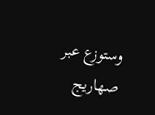وستوزع عبر صهاريج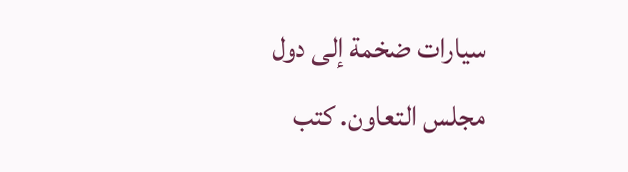سيارات ضخمة إلى دول مجلس التعاون. كتب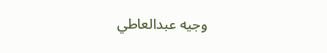وجيه عبدالعاطي